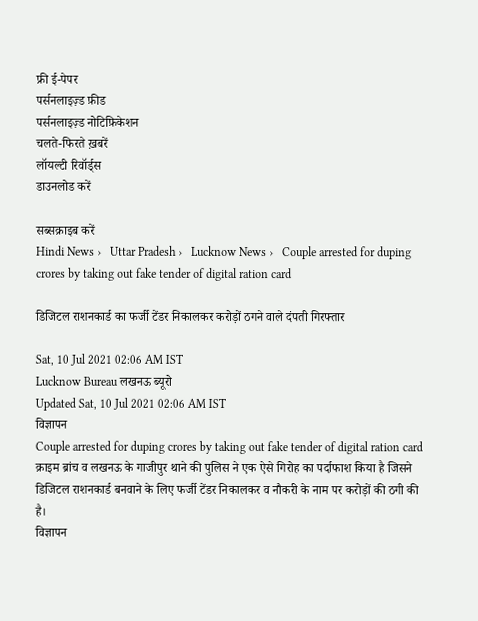फ्री ई-पेपर
पर्सनलाइज़्ड फ़ीड
पर्सनलाइज़्ड नोटिफ़िकेशन
चलते-फिरते ख़बरें
लॉयल्टी रिवॉर्ड्स
डाउनलोड करें

सब्सक्राइब करें
Hindi News ›   Uttar Pradesh ›   Lucknow News ›   Couple arrested for duping crores by taking out fake tender of digital ration card

डिजिटल राशनकार्ड का फर्जी टेंडर निकालकर करोड़ों ठगने वाले दंपती गिरफ्तार

Sat, 10 Jul 2021 02:06 AM IST
Lucknow Bureau लखनऊ ब्यूरो
Updated Sat, 10 Jul 2021 02:06 AM IST
विज्ञापन
Couple arrested for duping crores by taking out fake tender of digital ration card
क्राइम ब्रांच व लखनऊ के गाजीपुर थाने की पुलिस ने एक ऐसे गिरोह का पर्दाफाश किया है जिसने डिजिटल राशनकार्ड बनवाने के लिए फर्जी टेंडर निकालकर व नौकरी के नाम पर करोड़ों की ठगी की है।
विज्ञापन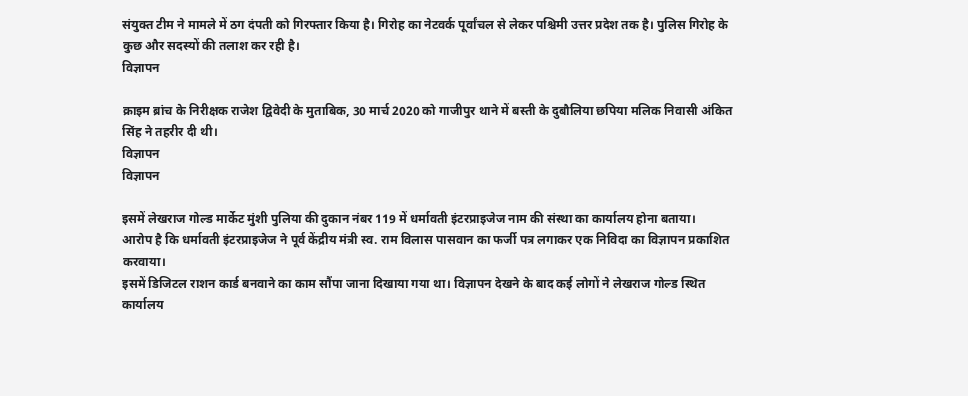संयुक्त टीम ने मामले में ठग दंपती को गिरफ्तार किया है। गिरोह का नेटवर्क पूर्वांचल से लेकर पश्चिमी उत्तर प्रदेश तक है। पुलिस गिरोह के कुछ और सदस्यों की तलाश कर रही है।
विज्ञापन

क्राइम ब्रांच के निरीक्षक राजेश द्विवेदी के मुताबिक, 30 मार्च 2020 को गाजीपुर थाने में बस्ती के दुबौलिया छपिया मलिक निवासी अंकित सिंह ने तहरीर दी थी।
विज्ञापन
विज्ञापन

इसमें लेखराज गोल्ड मार्केट मुंशी पुलिया की दुकान नंबर 119 में धर्मावती इंटरप्राइजेज नाम की संस्था का कार्यालय होना बताया।
आरोप है कि धर्मावती इंटरप्राइजेज ने पूर्व केंद्रीय मंत्री स्व. राम विलास पासवान का फर्जी पत्र लगाकर एक निविदा का विज्ञापन प्रकाशित करवाया।
इसमें डिजिटल राशन कार्ड बनवाने का काम सौंपा जाना दिखाया गया था। विज्ञापन देखने के बाद कई लोगों ने लेखराज गोल्ड स्थित कार्यालय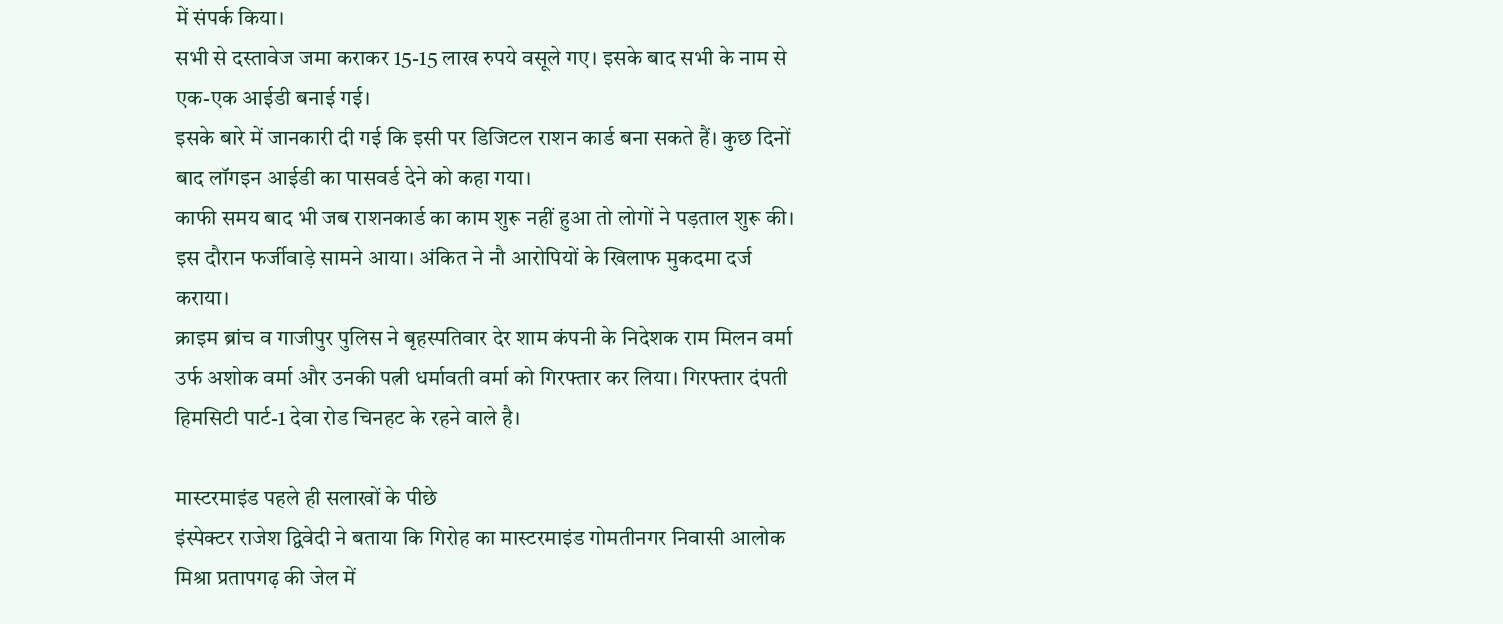में संपर्क किया।
सभी से दस्तावेज जमा कराकर 15-15 लाख रुपये वसूले गए। इसके बाद सभी के नाम से एक-एक आईडी बनाई गई।
इसके बारे में जानकारी दी गई कि इसी पर डिजिटल राशन कार्ड बना सकते हैं। कुछ दिनों बाद लॉगइन आईडी का पासवर्ड देने को कहा गया।
काफी समय बाद भी जब राशनकार्ड का काम शुरू नहीं हुआ तो लोगों ने पड़ताल शुरू की। इस दौरान फर्जीवाड़े सामने आया। अंकित ने नौ आरोपियों के खिलाफ मुकदमा दर्ज कराया।
क्राइम ब्रांच व गाजीपुर पुलिस ने बृहस्पतिवार देर शाम कंपनी के निदेशक राम मिलन वर्मा उर्फ अशोक वर्मा और उनकी पत्नी धर्मावती वर्मा को गिरफ्तार कर लिया। गिरफ्तार दंपती हिमसिटी पार्ट-1 देवा रोड चिनहट के रहने वाले है।

मास्टरमाइंड पहले ही सलाखों के पीछे
इंस्पेक्टर राजेश द्विवेदी ने बताया कि गिरोह का मास्टरमाइंड गोमतीनगर निवासी आलोक मिश्रा प्रतापगढ़ की जेल में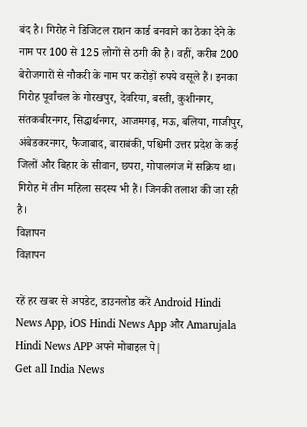बंद है। गिरोह ने डिजिटल राशन कार्ड बनवाने का ठेका देने के नाम पर 100 से 125 लोगों से ठगी की है। वहीं, करीब 200 बेरोजगारों से नौकरी के नाम पर करोड़ों रुपये वसूले हैं। इनका गिरोह पूर्वांचल के गोरखपुर, देवरिया, बस्ती, कुशीनगर, संतकबीरनगर, सिद्धार्थनगर, आजमगढ़, मऊ, बलिया, गाजीपुर, अंबेडकरनगर, फैजाबाद, बाराबंकी, पश्चिमी उत्तर प्रदेश के कई जिलों और बिहार के सीवान, छपरा, गोपालगंज में सक्रिय था। गिरोह में तीन महिला सदस्य भी हैं। जिनकी तलाश की जा रही है।
विज्ञापन
विज्ञापन

रहें हर खबर से अपडेट, डाउनलोड करें Android Hindi News App, iOS Hindi News App और Amarujala Hindi News APP अपने मोबाइल पे|
Get all India News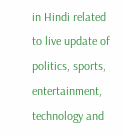in Hindi related to live update of politics, sports, entertainment, technology and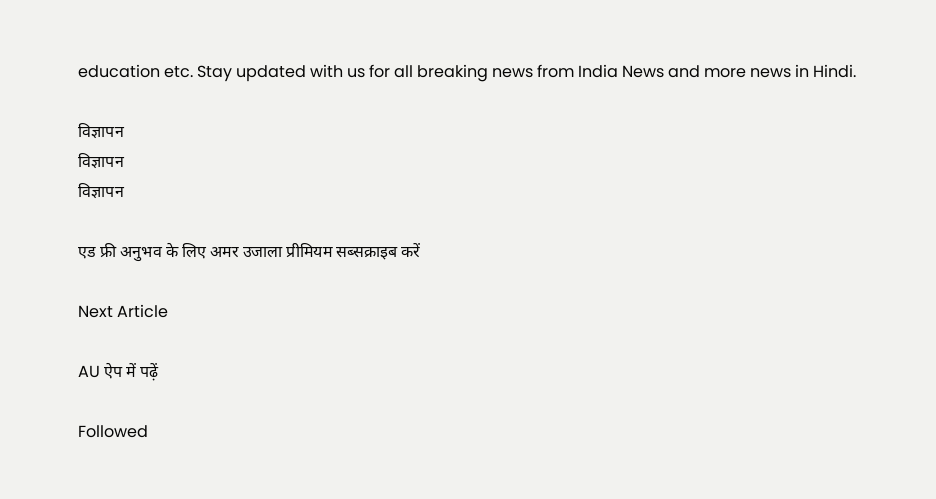education etc. Stay updated with us for all breaking news from India News and more news in Hindi.

विज्ञापन
विज्ञापन
विज्ञापन

एड फ्री अनुभव के लिए अमर उजाला प्रीमियम सब्सक्राइब करें

Next Article

AU ऐप में पढ़ें

Followed